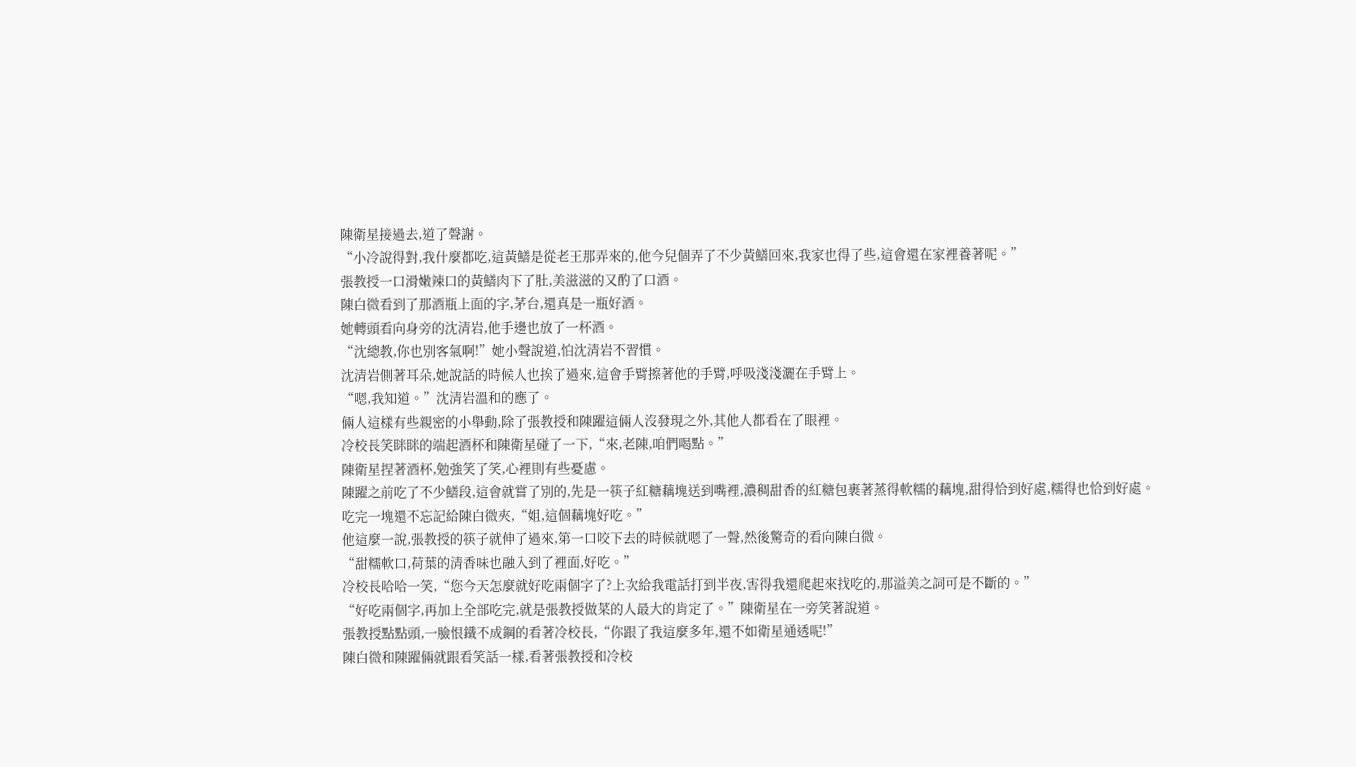陳衛星接過去,道了聲謝。
“小冷說得對,我什麼都吃,這黃鱔是從老王那弄來的,他今兒個弄了不少黃鱔回來,我家也得了些,這會還在家裡養著呢。”
張教授一口滑嫩辣口的黃鱔肉下了肚,美滋滋的又酌了口酒。
陳白微看到了那酒瓶上面的字,茅台,還真是一瓶好酒。
她轉頭看向身旁的沈清岩,他手邊也放了一杯酒。
“沈總教,你也別客氣啊!”她小聲說道,怕沈清岩不習慣。
沈清岩側著耳朵,她說話的時候人也挨了過來,這會手臂擦著他的手臂,呼吸淺淺灑在手臂上。
“嗯,我知道。”沈清岩溫和的應了。
倆人這樣有些親密的小舉動,除了張教授和陳躍這倆人沒發現之外,其他人都看在了眼裡。
冷校長笑眯眯的端起酒杯和陳衛星碰了一下,“來,老陳,咱們喝點。”
陳衛星捏著酒杯,勉強笑了笑,心裡則有些憂慮。
陳躍之前吃了不少鱔段,這會就嘗了別的,先是一筷子紅糖藕塊送到嘴裡,濃稠甜香的紅糖包裹著蒸得軟糯的藕塊,甜得恰到好處,糯得也恰到好處。
吃完一塊還不忘記給陳白微夾,“姐,這個藕塊好吃。”
他這麼一說,張教授的筷子就伸了過來,第一口咬下去的時候就嗯了一聲,然後驚奇的看向陳白微。
“甜糯軟口,荷葉的清香味也融入到了裡面,好吃。”
冷校長哈哈一笑,“您今天怎麼就好吃兩個字了?上次給我電話打到半夜,害得我還爬起來找吃的,那溢美之詞可是不斷的。”
“好吃兩個字,再加上全部吃完,就是張教授做菜的人最大的肯定了。”陳衛星在一旁笑著說道。
張教授點點頭,一臉恨鐵不成鋼的看著冷校長,“你跟了我這麼多年,還不如衛星通透呢!”
陳白微和陳躍倆就跟看笑話一樣,看著張教授和冷校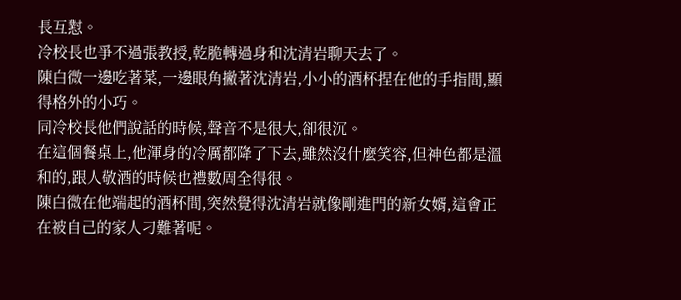長互懟。
冷校長也爭不過張教授,乾脆轉過身和沈清岩聊天去了。
陳白微一邊吃著菜,一邊眼角撇著沈清岩,小小的酒杯捏在他的手指間,顯得格外的小巧。
同冷校長他們說話的時候,聲音不是很大,卻很沉。
在這個餐桌上,他渾身的冷厲都降了下去,雖然沒什麼笑容,但神色都是溫和的,跟人敬酒的時候也禮數周全得很。
陳白微在他端起的酒杯間,突然覺得沈清岩就像剛進門的新女婿,這會正在被自己的家人刁難著呢。